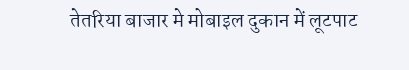तेतरिया बाजार मे मोबाइल दुकान में लूटपाट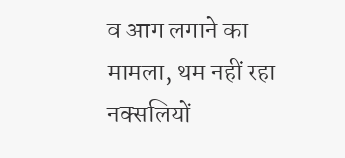व आग लगाने का मामला, थम नहीं रहा नक्सलियों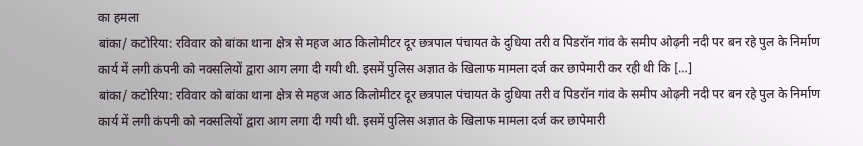का हमला
बांका/ कटोरिया: रविवार को बांका थाना क्षेत्र से महज आठ किलोमीटर दूर छत्रपाल पंचायत के दुधिया तरी व पिडरॉन गांव के समीप ओढ़नी नदी पर बन रहे पुल के निर्माण कार्य में लगी कंपनी को नक्सलियों द्वारा आग लगा दी गयी थी. इसमें पुलिस अज्ञात के खिलाफ मामला दर्ज कर छापेमारी कर रही थी कि […]
बांका/ कटोरिया: रविवार को बांका थाना क्षेत्र से महज आठ किलोमीटर दूर छत्रपाल पंचायत के दुधिया तरी व पिडरॉन गांव के समीप ओढ़नी नदी पर बन रहे पुल के निर्माण कार्य में लगी कंपनी को नक्सलियों द्वारा आग लगा दी गयी थी. इसमें पुलिस अज्ञात के खिलाफ मामला दर्ज कर छापेमारी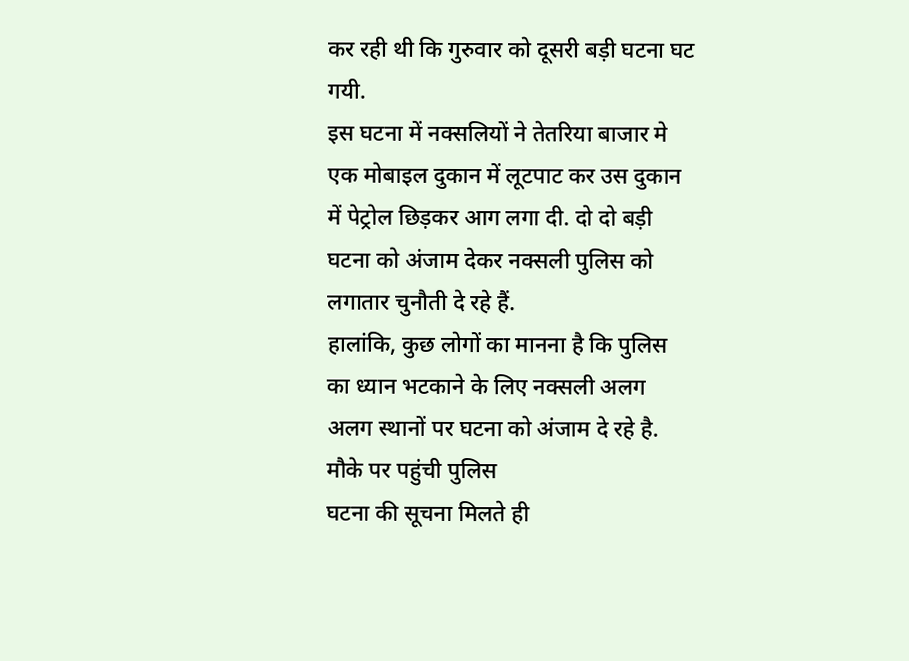कर रही थी कि गुरुवार को दूसरी बड़ी घटना घट गयी.
इस घटना में नक्सलियों ने तेतरिया बाजार मे एक मोबाइल दुकान में लूटपाट कर उस दुकान में पेट्रोल छिड़कर आग लगा दी. दो दो बड़ी घटना को अंजाम देकर नक्सली पुलिस को लगातार चुनौती दे रहे हैं.
हालांकि, कुछ लोगों का मानना है कि पुलिस का ध्यान भटकाने के लिए नक्सली अलग अलग स्थानों पर घटना को अंजाम दे रहे है.
मौके पर पहुंची पुलिस
घटना की सूचना मिलते ही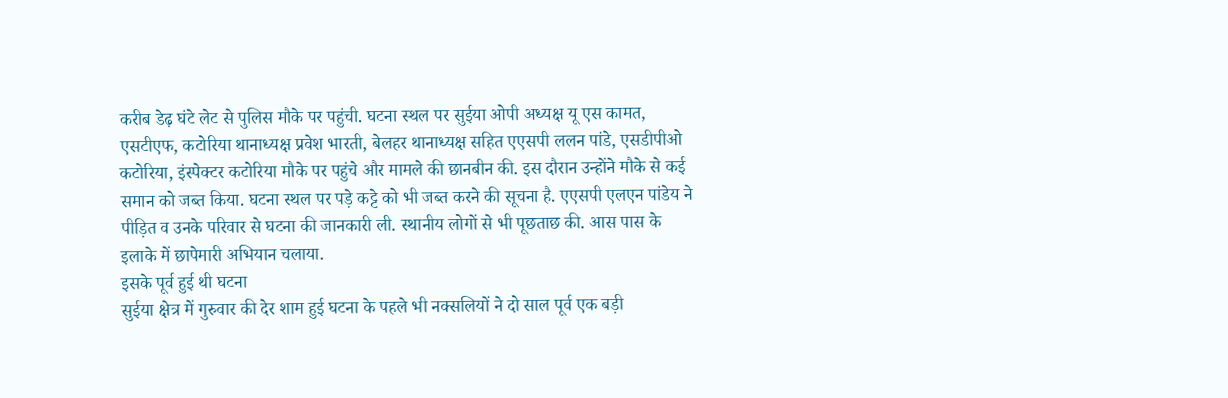करीब डेढ़ घंटे लेट से पुलिस मौके पर पहुंची. घटना स्थल पर सुईया ओपी अध्यक्ष यू एस कामत, एसटीएफ, कटोरिया थानाध्यक्ष प्रवेश भारती, बेलहर थानाध्यक्ष सहित एएसपी ललन पांडे, एसडीपीओ कटोरिया, इंस्पेक्टर कटोरिया मौके पर पहुंचे और मामले की छानबीन की. इस दौरान उन्होंने मौके से कई समान को जब्त किया. घटना स्थल पर पड़े कट्टे को भी जब्त करने की सूचना है. एएसपी एलएन पांडेय ने पीड़ित व उनके परिवार से घटना की जानकारी ली. स्थानीय लोगों से भी पूछताछ की. आस पास के इलाके में छापेमारी अभियान चलाया.
इसके पूर्व हुई थी घटना
सुईया क्षेत्र में गुरुवार की देर शाम हुई घटना के पहले भी नक्सलियों ने दो साल पूर्व एक बड़ी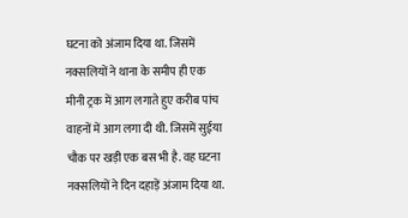घटना को अंजाम दिया था. जिसमें नक्सलियों ने थाना के समीप ही एक मीनी ट्रक में आग लगाते हुए करीब पांच वाहनों में आग लगा दी थी. जिसमें सुईया चौक पर खड़ी एक बस भी है. वह घटना नक्सलियों ने दिन दहाड़ें अंजाम दिया था.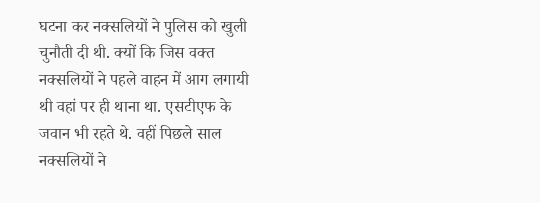घटना कर नक्सलियों ने पुलिस को खुली चुनौती दी थी. क्यों कि जिस वक्त नक्सलियों ने पहले वाहन में आग लगायी थी वहां पर ही थाना था. एसटीएफ के जवान भी रहते थे. वहीं पिछले साल नक्सलियों ने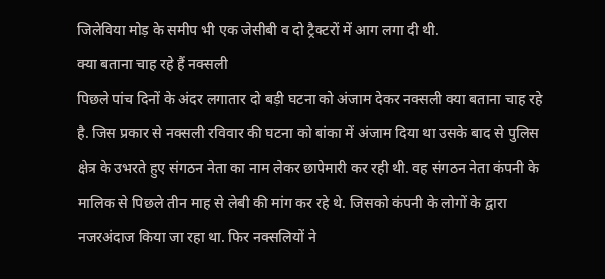जिलेविया मोड़ के समीप भी एक जेसीबी व दो ट्रैक्टरों में आग लगा दी थी.
क्या बताना चाह रहे हैं नक्सली
पिछले पांच दिनों के अंदर लगातार दो बड़ी घटना को अंजाम देकर नक्सली क्या बताना चाह रहे है. जिस प्रकार से नक्सली रविवार की घटना को बांका में अंजाम दिया था उसके बाद से पुलिस क्षेत्र के उभरते हुए संगठन नेता का नाम लेकर छापेमारी कर रही थी. वह संगठन नेता कंपनी के मालिक से पिछले तीन माह से लेबी की मांग कर रहे थे. जिसको कंपनी के लोगों के द्वारा नजरअंदाज किया जा रहा था. फिर नक्सलियों ने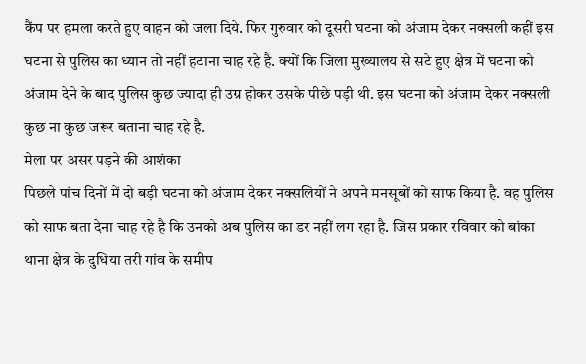कैंप पर हमला करते हुए वाहन को जला दिये. फिर गुरुवार को दूसरी घटना को अंजाम देकर नक्सली कहीं इस घटना से पुलिस का ध्यान तो नहीं हटाना चाह रहे है. क्यों कि जिला मुख्यालय से सटे हुए क्षेत्र में घटना को अंजाम देने के बाद पुलिस कुछ ज्यादा ही उग्र होकर उसके पीछे पड़ी थी. इस घटना को अंजाम देकर नक्सली कुछ ना कुछ जरूर बताना चाह रहे है.
मेला पर असर पड़ने की आशंका
पिछले पांच दिनों में दो बड़ी घटना को अंजाम देकर नक्सलियों ने अपने मनसूबों को साफ किया है. वह पुलिस को साफ बता देना चाह रहे है कि उनको अब पुलिस का डर नहीं लग रहा है. जिस प्रकार रविवार को बांका थाना क्षेत्र के दुधिया तरी गांव के समीप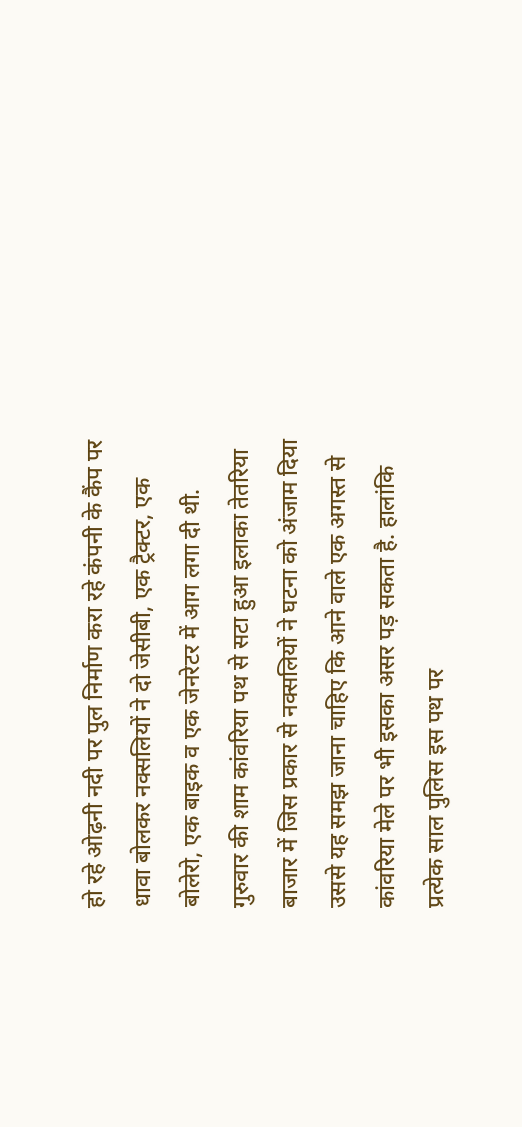हो रहे ओढ़नी नदी पर पुल निर्माण करा रहे कंपनी के कैंप पर धावा बोलकर नक्सलियों ने दो जेसीबी, एक ट्रैक्टर, एक बोलेरो, एक बाइक व एक जेनरेटर में आग लगा दी थी. गुरुवार की शाम कांवरिया पथ से सटा हुआ इलाका तेतरिया बाजार में जिस प्रकार से नक्सलियों ने घटना को अंजाम दिया उससे यह समझ जाना चाहिए कि आने वाले एक अगस्त से कांवरिया मेले पर भी इसका असर पड़ सकता है. हालांकि प्रत्येक साल पुलिस इस पथ पर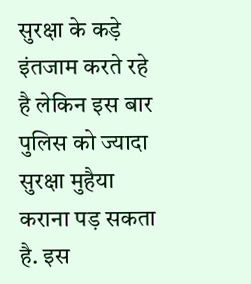सुरक्षा के कड़े इंतजाम करते रहे है लेकिन इस बार पुलिस को ज्यादा सुरक्षा मुहैया कराना पड़ सकता है. इस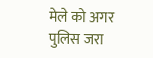मेले को अगर पुलिस जरा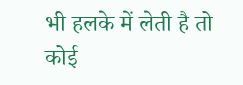भी हलके में लेती है तो कोई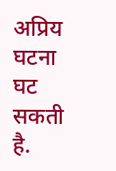अप्रिय घटना घट सकती है.